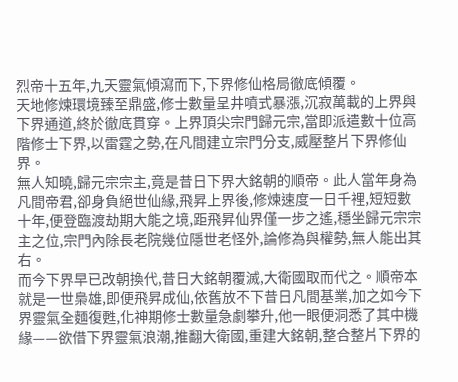烈帝十五年,九天靈氣傾瀉而下,下界修仙格局徹底傾覆。
天地修煉環境臻至鼎盛,修士數量呈井噴式暴漲,沉寂萬載的上界與下界通道,終於徹底貫穿。上界頂尖宗門歸元宗,當即派遣數十位高階修士下界,以雷霆之勢,在凡間建立宗門分支,威壓整片下界修仙界。
無人知曉,歸元宗宗主,竟是昔日下界大銘朝的順帝。此人當年身為凡間帝君,卻身負絕世仙緣,飛昇上界後,修煉速度一日千裡,短短數十年,便登臨渡劫期大能之境,距飛昇仙界僅一步之遙,穩坐歸元宗宗主之位,宗門內除長老院幾位隱世老怪外,論修為與權勢,無人能出其右。
而今下界早已改朝換代,昔日大銘朝覆滅,大衛國取而代之。順帝本就是一世梟雄,即便飛昇成仙,依舊放不下昔日凡間基業,加之如今下界靈氣全麵復甦,化神期修士數量急劇攀升,他一眼便洞悉了其中機緣——欲借下界靈氣浪潮,推翻大衛國,重建大銘朝,整合整片下界的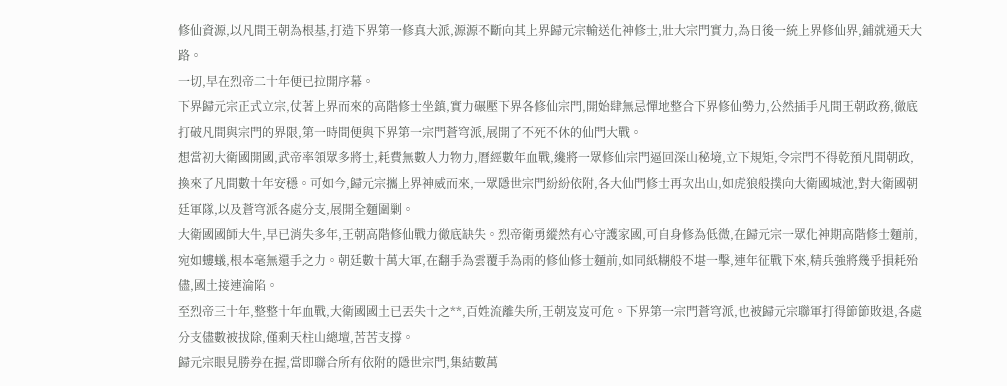修仙資源,以凡間王朝為根基,打造下界第一修真大派,源源不斷向其上界歸元宗輸送化神修士,壯大宗門實力,為日後一統上界修仙界,鋪就通天大路。
一切,早在烈帝二十年便已拉開序幕。
下界歸元宗正式立宗,仗著上界而來的高階修士坐鎮,實力碾壓下界各修仙宗門,開始肆無忌憚地整合下界修仙勢力,公然插手凡間王朝政務,徹底打破凡間與宗門的界限,第一時間便與下界第一宗門蒼穹派,展開了不死不休的仙門大戰。
想當初大衛國開國,武帝率領眾多將士,耗費無數人力物力,曆經數年血戰,纔將一眾修仙宗門逼回深山秘境,立下規矩,令宗門不得乾預凡間朝政,換來了凡間數十年安穩。可如今,歸元宗攜上界神威而來,一眾隱世宗門紛紛依附,各大仙門修士再次出山,如虎狼般撲向大衛國城池,對大衛國朝廷軍隊,以及蒼穹派各處分支,展開全麵圍剿。
大衛國國師大牛,早已消失多年,王朝高階修仙戰力徹底缺失。烈帝衛勇縱然有心守護家國,可自身修為低微,在歸元宗一眾化神期高階修士麵前,宛如螻蟻,根本毫無還手之力。朝廷數十萬大軍,在翻手為雲覆手為雨的修仙修士麵前,如同紙糊般不堪一擊,連年征戰下來,精兵強將幾乎損耗殆儘,國土接連淪陷。
至烈帝三十年,整整十年血戰,大衛國國土已丟失十之**,百姓流離失所,王朝岌岌可危。下界第一宗門蒼穹派,也被歸元宗聯軍打得節節敗退,各處分支儘數被拔除,僅剩天柱山總壇,苦苦支撐。
歸元宗眼見勝券在握,當即聯合所有依附的隱世宗門,集結數萬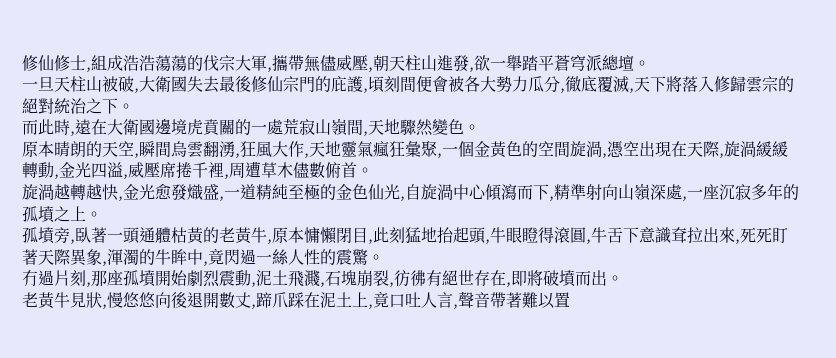修仙修士,組成浩浩蕩蕩的伐宗大軍,攜帶無儘威壓,朝天柱山進發,欲一舉踏平蒼穹派總壇。
一旦天柱山被破,大衛國失去最後修仙宗門的庇護,頃刻間便會被各大勢力瓜分,徹底覆滅,天下將落入修歸雲宗的絕對統治之下。
而此時,遠在大衛國邊境虎賁關的一處荒寂山嶺間,天地驟然變色。
原本晴朗的天空,瞬間烏雲翻湧,狂風大作,天地靈氣瘋狂彙聚,一個金黃色的空間旋渦,憑空出現在天際,旋渦緩緩轉動,金光四溢,威壓席捲千裡,周遭草木儘數俯首。
旋渦越轉越快,金光愈發熾盛,一道精純至極的金色仙光,自旋渦中心傾瀉而下,精準射向山嶺深處,一座沉寂多年的孤墳之上。
孤墳旁,臥著一頭通體枯黃的老黃牛,原本慵懶閉目,此刻猛地抬起頭,牛眼瞪得滾圓,牛舌下意識耷拉出來,死死盯著天際異象,渾濁的牛眸中,竟閃過一絲人性的震驚。
冇過片刻,那座孤墳開始劇烈震動,泥土飛濺,石塊崩裂,彷彿有絕世存在,即將破墳而出。
老黃牛見狀,慢悠悠向後退開數丈,蹄爪踩在泥土上,竟口吐人言,聲音帶著難以置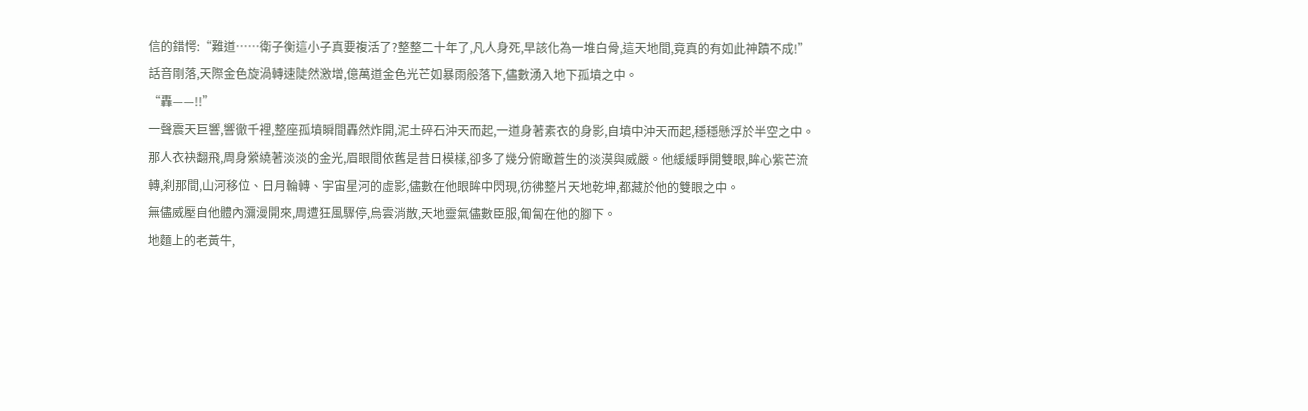信的錯愕:“難道……衛子衡這小子真要複活了?整整二十年了,凡人身死,早該化為一堆白骨,這天地間,竟真的有如此神蹟不成!”
話音剛落,天際金色旋渦轉速陡然激增,億萬道金色光芒如暴雨般落下,儘數湧入地下孤墳之中。
“轟——!!”
一聲震天巨響,響徹千裡,整座孤墳瞬間轟然炸開,泥土碎石沖天而起,一道身著素衣的身影,自墳中沖天而起,穩穩懸浮於半空之中。
那人衣袂翻飛,周身縈繞著淡淡的金光,眉眼間依舊是昔日模樣,卻多了幾分俯瞰蒼生的淡漠與威嚴。他緩緩睜開雙眼,眸心紫芒流轉,刹那間,山河移位、日月輪轉、宇宙星河的虛影,儘數在他眼眸中閃現,彷彿整片天地乾坤,都藏於他的雙眼之中。
無儘威壓自他體內瀰漫開來,周遭狂風驟停,烏雲消散,天地靈氣儘數臣服,匍匐在他的腳下。
地麵上的老黃牛,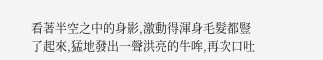看著半空之中的身影,激動得渾身毛髮都豎了起來,猛地發出一聲洪亮的牛哞,再次口吐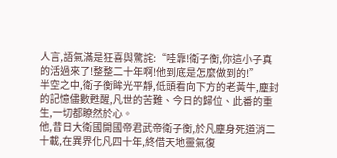人言,語氣滿是狂喜與驚詫:“哇靠!衛子衡,你這小子真的活過來了!整整二十年啊!他到底是怎麼做到的!”
半空之中,衛子衡眸光平靜,低頭看向下方的老黃牛,塵封的記憶儘數甦醒,凡世的苦難、今日的歸位、此番的重生,一切都瞭然於心。
他,昔日大衛國開國帝君武帝衛子衡,於凡塵身死道消二十載,在異界化凡四十年,終借天地靈氣復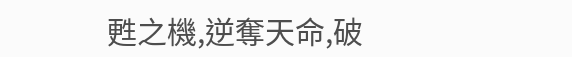甦之機,逆奪天命,破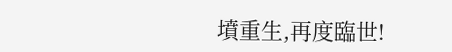墳重生,再度臨世!